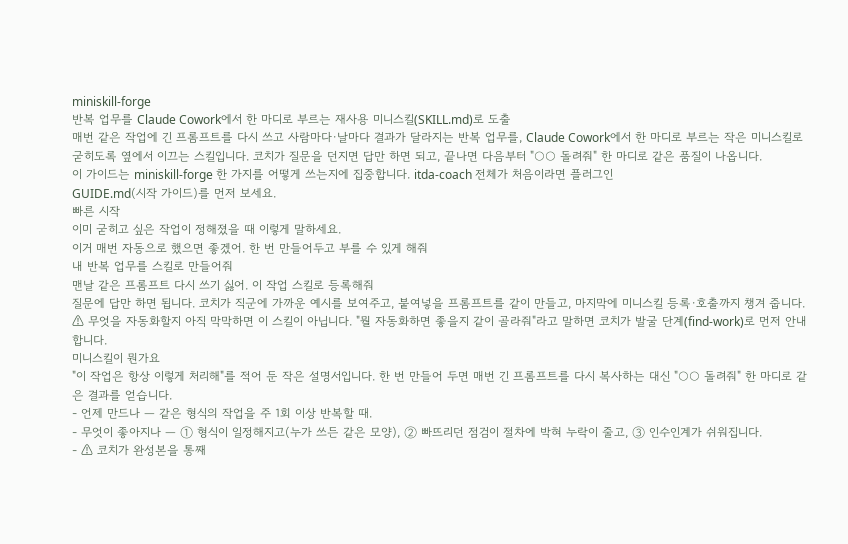miniskill-forge
반복 업무를 Claude Cowork에서 한 마디로 부르는 재사용 미니스킬(SKILL.md)로 도출
매번 같은 작업에 긴 프롬프트를 다시 쓰고 사람마다·날마다 결과가 달라지는 반복 업무를, Claude Cowork에서 한 마디로 부르는 작은 미니스킬로 굳히도록 옆에서 이끄는 스킬입니다. 코치가 질문을 던지면 답만 하면 되고, 끝나면 다음부터 "○○ 돌려줘" 한 마디로 같은 품질이 나옵니다.
이 가이드는 miniskill-forge 한 가지를 어떻게 쓰는지에 집중합니다. itda-coach 전체가 처음이라면 플러그인
GUIDE.md(시작 가이드)를 먼저 보세요.
빠른 시작
이미 굳히고 싶은 작업이 정해졌을 때 이렇게 말하세요.
이거 매번 자동으로 했으면 좋겠어. 한 번 만들어두고 부를 수 있게 해줘
내 반복 업무를 스킬로 만들어줘
맨날 같은 프롬프트 다시 쓰기 싫어. 이 작업 스킬로 등록해줘
질문에 답만 하면 됩니다. 코치가 직군에 가까운 예시를 보여주고, 붙여넣을 프롬프트를 같이 만들고, 마지막에 미니스킬 등록·호출까지 챙겨 줍니다.
⚠ 무엇을 자동화할지 아직 막막하면 이 스킬이 아닙니다. "뭘 자동화하면 좋을지 같이 골라줘"라고 말하면 코치가 발굴 단계(find-work)로 먼저 안내합니다.
미니스킬이 뭔가요
"이 작업은 항상 이렇게 처리해"를 적어 둔 작은 설명서입니다. 한 번 만들어 두면 매번 긴 프롬프트를 다시 복사하는 대신 "○○ 돌려줘" 한 마디로 같은 결과를 얻습니다.
- 언제 만드나 — 같은 형식의 작업을 주 1회 이상 반복할 때.
- 무엇이 좋아지나 — ① 형식이 일정해지고(누가 쓰든 같은 모양), ② 빠뜨리던 점검이 절차에 박혀 누락이 줄고, ③ 인수인계가 쉬워집니다.
- ⚠ 코치가 완성본을 통째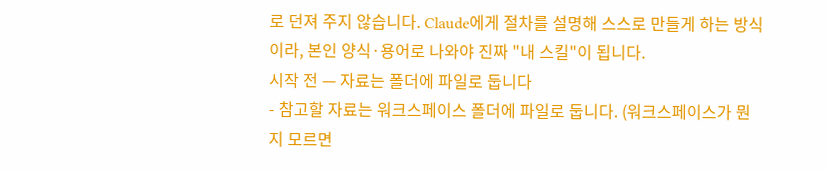로 던져 주지 않습니다. Claude에게 절차를 설명해 스스로 만들게 하는 방식이라, 본인 양식·용어로 나와야 진짜 "내 스킬"이 됩니다.
시작 전 — 자료는 폴더에 파일로 둡니다
- 참고할 자료는 워크스페이스 폴더에 파일로 둡니다. (워크스페이스가 뭔지 모르면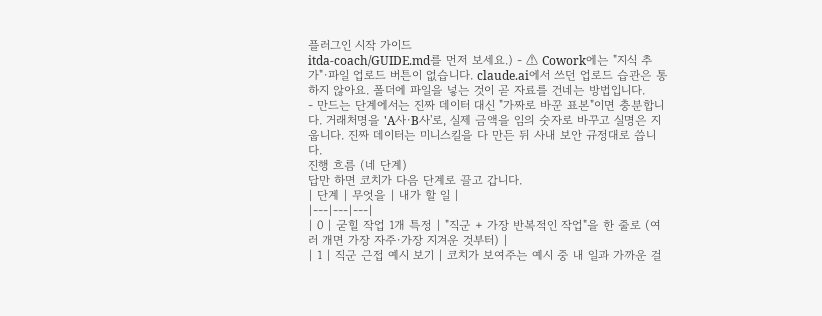플러그인 시작 가이드
itda-coach/GUIDE.md를 먼저 보세요.) - ⚠ Cowork에는 "지식 추가"·파일 업로드 버튼이 없습니다. claude.ai에서 쓰던 업로드 습관은 통하지 않아요. 폴더에 파일을 넣는 것이 곧 자료를 건네는 방법입니다.
- 만드는 단계에서는 진짜 데이터 대신 "가짜로 바꾼 표본"이면 충분합니다. 거래처명을 'A사·B사'로, 실제 금액을 임의 숫자로 바꾸고 실명은 지웁니다. 진짜 데이터는 미니스킬을 다 만든 뒤 사내 보안 규정대로 씁니다.
진행 흐름 (네 단계)
답만 하면 코치가 다음 단계로 끌고 갑니다.
| 단계 | 무엇을 | 내가 할 일 |
|---|---|---|
| 0 | 굳힐 작업 1개 특정 | "직군 + 가장 반복적인 작업"을 한 줄로 (여러 개면 가장 자주·가장 지겨운 것부터) |
| 1 | 직군 근접 예시 보기 | 코치가 보여주는 예시 중 내 일과 가까운 걸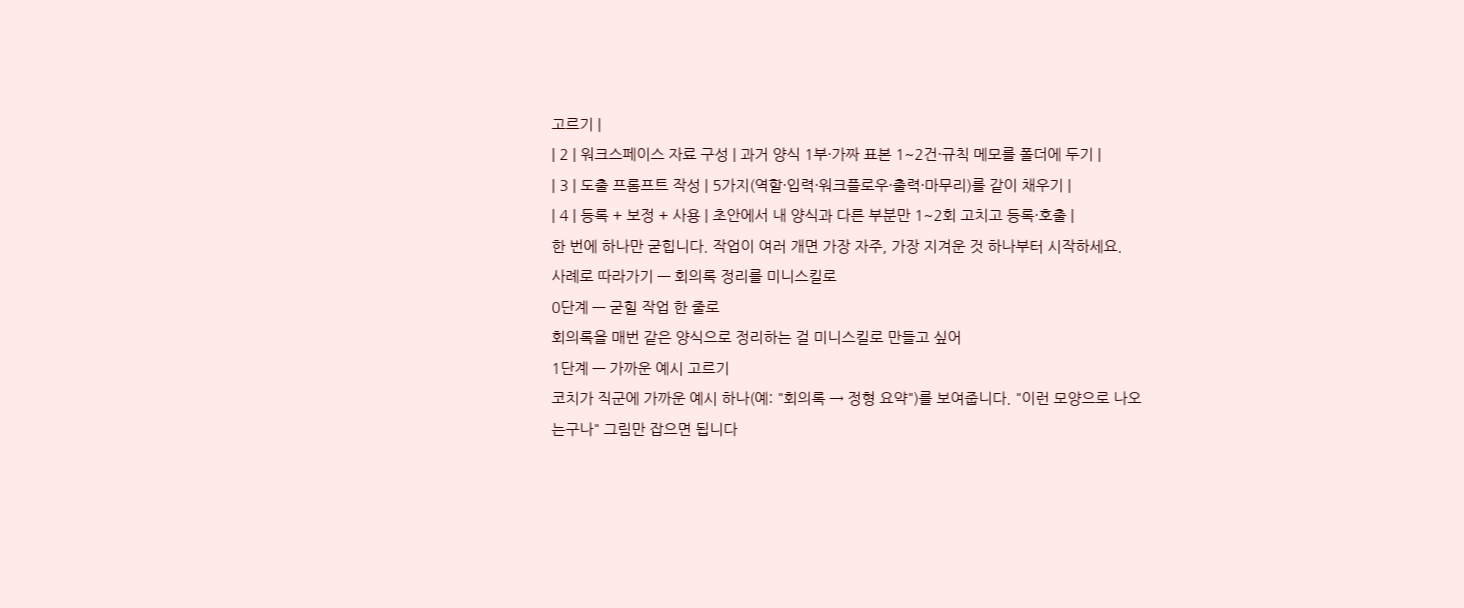고르기 |
| 2 | 워크스페이스 자료 구성 | 과거 양식 1부·가짜 표본 1~2건·규칙 메모를 폴더에 두기 |
| 3 | 도출 프롬프트 작성 | 5가지(역할·입력·워크플로우·출력·마무리)를 같이 채우기 |
| 4 | 등록 + 보정 + 사용 | 초안에서 내 양식과 다른 부분만 1~2회 고치고 등록·호출 |
한 번에 하나만 굳힙니다. 작업이 여러 개면 가장 자주, 가장 지겨운 것 하나부터 시작하세요.
사례로 따라가기 — 회의록 정리를 미니스킬로
0단계 — 굳힐 작업 한 줄로
회의록을 매번 같은 양식으로 정리하는 걸 미니스킬로 만들고 싶어
1단계 — 가까운 예시 고르기
코치가 직군에 가까운 예시 하나(예: "회의록 → 정형 요약")를 보여줍니다. "이런 모양으로 나오는구나" 그림만 잡으면 됩니다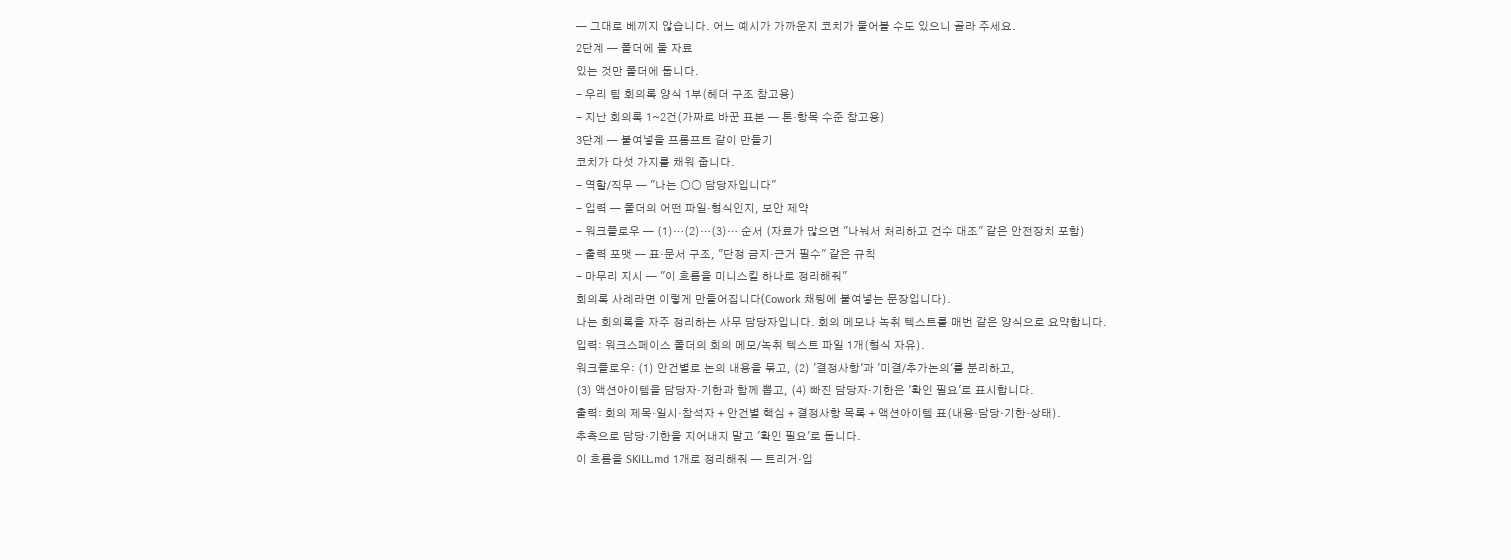— 그대로 베끼지 않습니다. 어느 예시가 가까운지 코치가 물어볼 수도 있으니 골라 주세요.
2단계 — 폴더에 둘 자료
있는 것만 폴더에 둡니다.
- 우리 팀 회의록 양식 1부(헤더 구조 참고용)
- 지난 회의록 1~2건(가짜로 바꾼 표본 — 톤·항목 수준 참고용)
3단계 — 붙여넣을 프롬프트 같이 만들기
코치가 다섯 가지를 채워 줍니다.
- 역할/직무 — "나는 ○○ 담당자입니다"
- 입력 — 폴더의 어떤 파일·형식인지, 보안 제약
- 워크플로우 — (1)…(2)…(3)… 순서 (자료가 많으면 "나눠서 처리하고 건수 대조" 같은 안전장치 포함)
- 출력 포맷 — 표·문서 구조, "단정 금지·근거 필수" 같은 규칙
- 마무리 지시 — "이 흐름을 미니스킬 하나로 정리해줘"
회의록 사례라면 이렇게 만들어집니다(Cowork 채팅에 붙여넣는 문장입니다).
나는 회의록을 자주 정리하는 사무 담당자입니다. 회의 메모나 녹취 텍스트를 매번 같은 양식으로 요약합니다.
입력: 워크스페이스 폴더의 회의 메모/녹취 텍스트 파일 1개(형식 자유).
워크플로우: (1) 안건별로 논의 내용을 묶고, (2) '결정사항'과 '미결/추가논의'를 분리하고,
(3) 액션아이템을 담당자·기한과 함께 뽑고, (4) 빠진 담당자·기한은 '확인 필요'로 표시합니다.
출력: 회의 제목·일시·참석자 + 안건별 핵심 + 결정사항 목록 + 액션아이템 표(내용·담당·기한·상태).
추측으로 담당·기한을 지어내지 말고 '확인 필요'로 둡니다.
이 흐름을 SKILL.md 1개로 정리해줘 — 트리거·입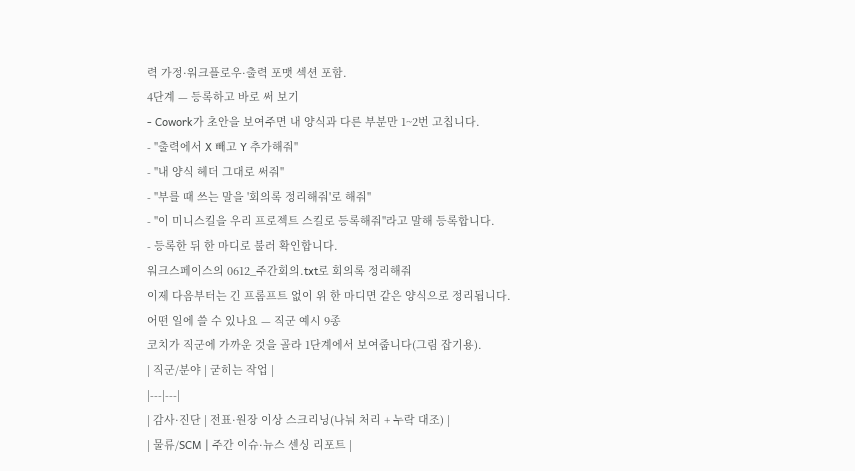력 가정·워크플로우·출력 포맷 섹션 포함.
4단계 — 등록하고 바로 써 보기
- Cowork가 초안을 보여주면 내 양식과 다른 부분만 1~2번 고칩니다.
- "출력에서 X 빼고 Y 추가해줘"
- "내 양식 헤더 그대로 써줘"
- "부를 때 쓰는 말을 '회의록 정리해줘'로 해줘"
- "이 미니스킬을 우리 프로젝트 스킬로 등록해줘"라고 말해 등록합니다.
- 등록한 뒤 한 마디로 불러 확인합니다.
워크스페이스의 0612_주간회의.txt로 회의록 정리해줘
이제 다음부터는 긴 프롬프트 없이 위 한 마디면 같은 양식으로 정리됩니다.
어떤 일에 쓸 수 있나요 — 직군 예시 9종
코치가 직군에 가까운 것을 골라 1단계에서 보여줍니다(그림 잡기용).
| 직군/분야 | 굳히는 작업 |
|---|---|
| 감사·진단 | 전표·원장 이상 스크리닝(나눠 처리 + 누락 대조) |
| 물류/SCM | 주간 이슈·뉴스 센싱 리포트 |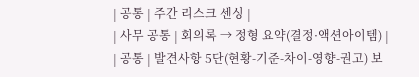| 공통 | 주간 리스크 센싱 |
| 사무 공통 | 회의록 → 정형 요약(결정·액션아이템) |
| 공통 | 발견사항 5단(현황-기준-차이-영향-권고) 보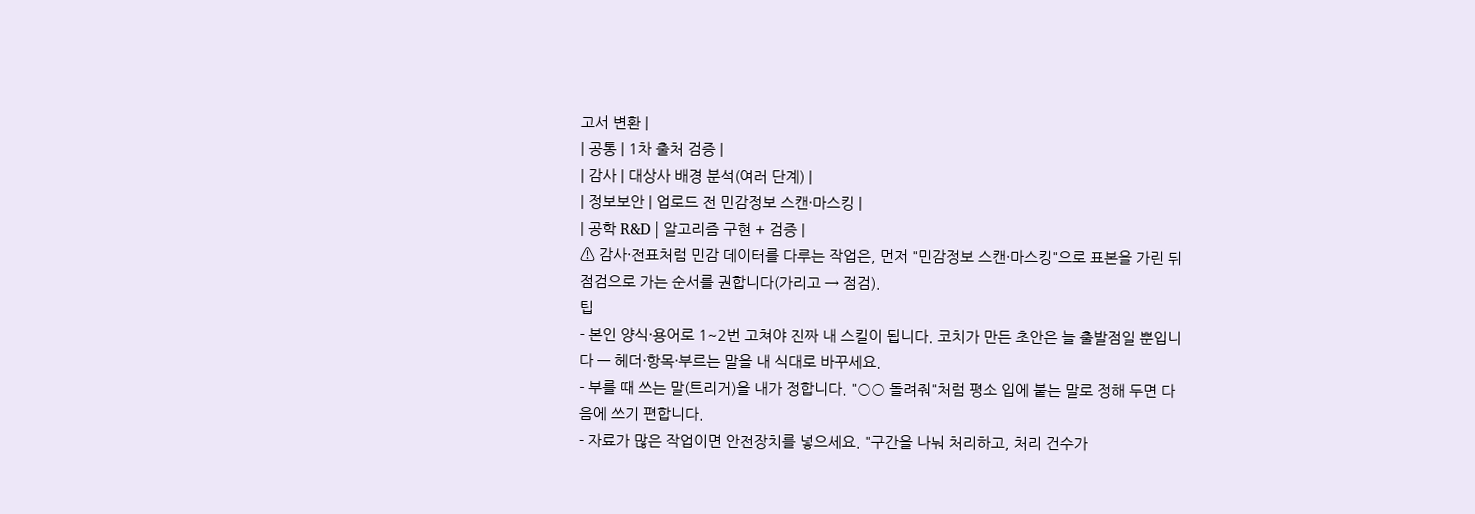고서 변환 |
| 공통 | 1차 출처 검증 |
| 감사 | 대상사 배경 분석(여러 단계) |
| 정보보안 | 업로드 전 민감정보 스캔·마스킹 |
| 공학 R&D | 알고리즘 구현 + 검증 |
⚠ 감사·전표처럼 민감 데이터를 다루는 작업은, 먼저 "민감정보 스캔·마스킹"으로 표본을 가린 뒤 점검으로 가는 순서를 권합니다(가리고 → 점검).
팁
- 본인 양식·용어로 1~2번 고쳐야 진짜 내 스킬이 됩니다. 코치가 만든 초안은 늘 출발점일 뿐입니다 — 헤더·항목·부르는 말을 내 식대로 바꾸세요.
- 부를 때 쓰는 말(트리거)을 내가 정합니다. "○○ 돌려줘"처럼 평소 입에 붙는 말로 정해 두면 다음에 쓰기 편합니다.
- 자료가 많은 작업이면 안전장치를 넣으세요. "구간을 나눠 처리하고, 처리 건수가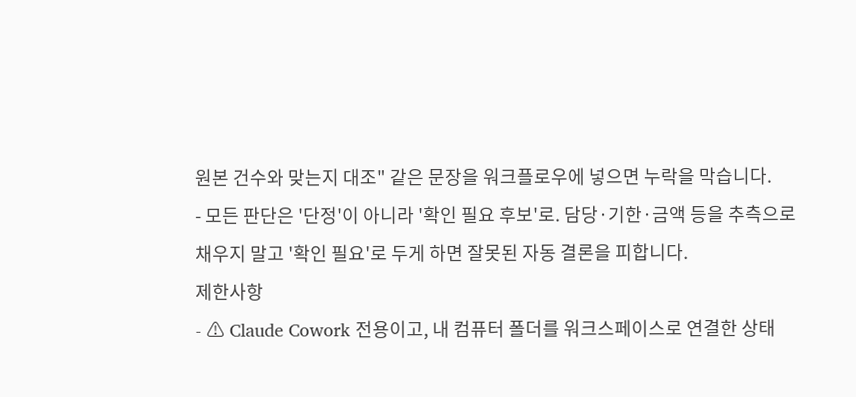원본 건수와 맞는지 대조" 같은 문장을 워크플로우에 넣으면 누락을 막습니다.
- 모든 판단은 '단정'이 아니라 '확인 필요 후보'로. 담당·기한·금액 등을 추측으로 채우지 말고 '확인 필요'로 두게 하면 잘못된 자동 결론을 피합니다.
제한사항
- ⚠ Claude Cowork 전용이고, 내 컴퓨터 폴더를 워크스페이스로 연결한 상태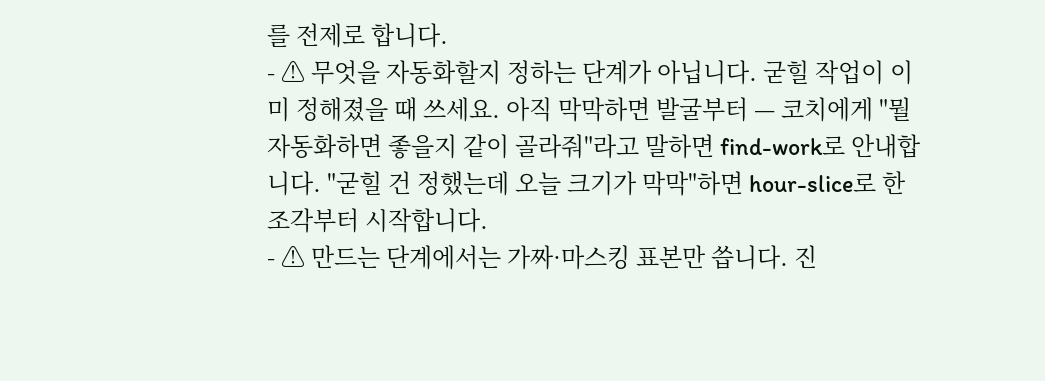를 전제로 합니다.
- ⚠ 무엇을 자동화할지 정하는 단계가 아닙니다. 굳힐 작업이 이미 정해졌을 때 쓰세요. 아직 막막하면 발굴부터 — 코치에게 "뭘 자동화하면 좋을지 같이 골라줘"라고 말하면 find-work로 안내합니다. "굳힐 건 정했는데 오늘 크기가 막막"하면 hour-slice로 한 조각부터 시작합니다.
- ⚠ 만드는 단계에서는 가짜·마스킹 표본만 씁니다. 진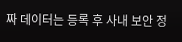짜 데이터는 등록 후 사내 보안 정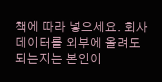책에 따라 넣으세요. 회사 데이터를 외부에 올려도 되는지는 본인이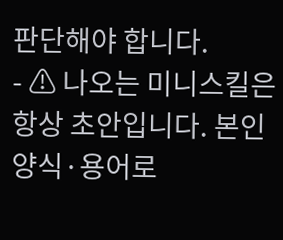판단해야 합니다.
- ⚠ 나오는 미니스킬은 항상 초안입니다. 본인 양식·용어로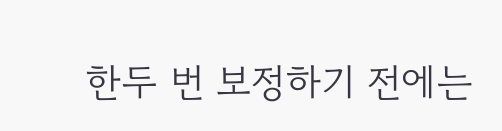한두 번 보정하기 전에는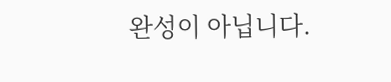완성이 아닙니다.